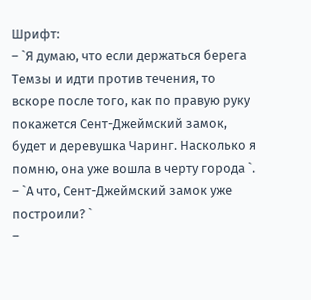Шрифт:
– `Я думаю, что если держаться берега Темзы и идти против течения, то вскоре после того, как по правую руку покажется Сент-Джеймский замок, будет и деревушка Чаринг. Насколько я помню, она уже вошла в черту города `.
– `А что, Сент-Джеймский замок уже построили? `
–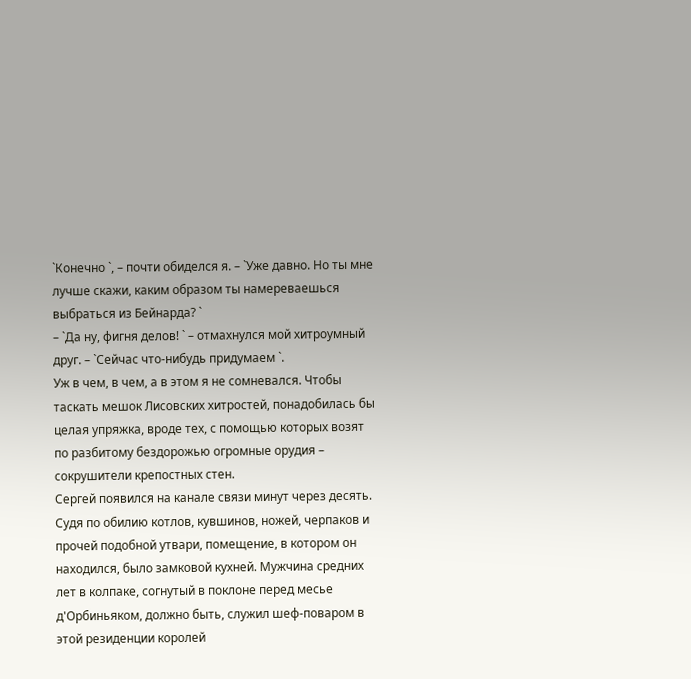`Конечно `, – почти обиделся я. – `Уже давно. Но ты мне лучше скажи, каким образом ты намереваешься выбраться из Бейнарда? `
– `Да ну, фигня делов! ` – отмахнулся мой хитроумный друг. – `Сейчас что-нибудь придумаем `.
Уж в чем, в чем, а в этом я не сомневался. Чтобы таскать мешок Лисовских хитростей, понадобилась бы целая упряжка, вроде тех, с помощью которых возят по разбитому бездорожью огромные орудия – сокрушители крепостных стен.
Сергей появился на канале связи минут через десять. Судя по обилию котлов, кувшинов, ножей, черпаков и прочей подобной утвари, помещение, в котором он находился, было замковой кухней. Мужчина средних лет в колпаке, согнутый в поклоне перед месье д'Орбиньяком, должно быть, служил шеф-поваром в этой резиденции королей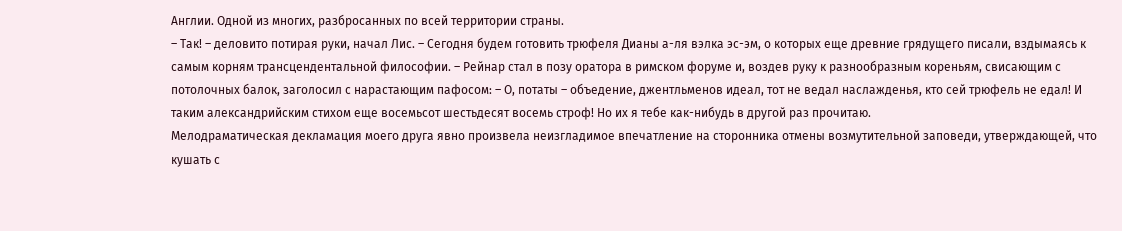Англии. Одной из многих, разбросанных по всей территории страны.
– Так! – деловито потирая руки, начал Лис. – Сегодня будем готовить трюфеля Дианы а-ля вэлка эс-эм, о которых еще древние грядущего писали, вздымаясь к самым корням трансцендентальной философии. – Рейнар стал в позу оратора в римском форуме и, воздев руку к разнообразным кореньям, свисающим с потолочных балок, заголосил с нарастающим пафосом: – О, потаты – объедение, джентльменов идеал, тот не ведал наслажденья, кто сей трюфель не едал! И таким александрийским стихом еще восемьсот шестьдесят восемь строф! Но их я тебе как-нибудь в другой раз прочитаю.
Мелодраматическая декламация моего друга явно произвела неизгладимое впечатление на сторонника отмены возмутительной заповеди, утверждающей, что кушать с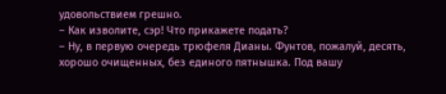удовольствием грешно.
– Как изволите, сэр! Что прикажете подать?
– Ну, в первую очередь трюфеля Дианы. Фунтов, пожалуй, десять, хорошо очищенных, без единого пятнышка. Под вашу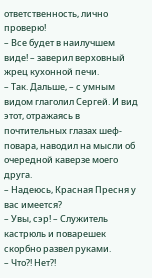ответственность, лично проверю!
– Все будет в наилучшем виде! – заверил верховный жрец кухонной печи.
– Так. Дальше, – с умным видом глаголил Сергей. И вид этот, отражаясь в почтительных глазах шеф-повара, наводил на мысли об очередной каверзе моего друга.
– Надеюсь, Красная Пресня у вас имеется?
– Увы, сэр! – Служитель кастрюль и поварешек скорбно развел руками.
– Что?! Нет?!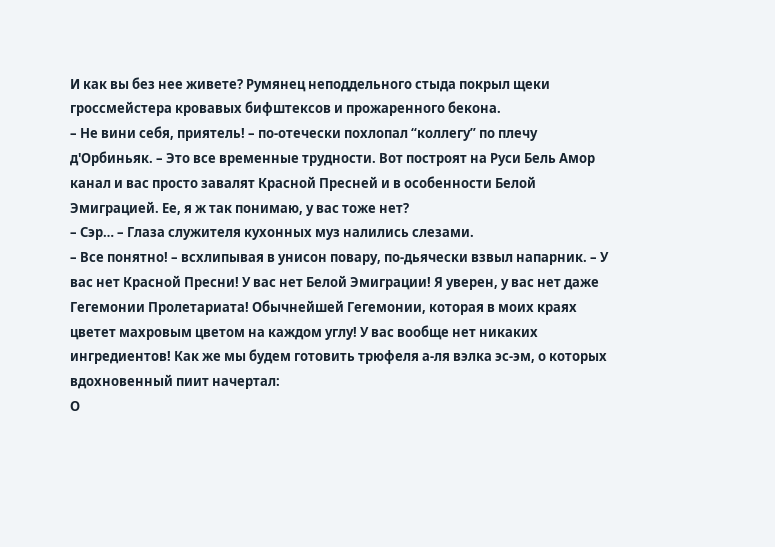И как вы без нее живете? Румянец неподдельного стыда покрыл щеки гроссмейстера кровавых бифштексов и прожаренного бекона.
– Не вини себя, приятель! – по-отечески похлопал “коллегу” по плечу д'Орбиньяк. – Это все временные трудности. Вот построят на Руси Бель Амор канал и вас просто завалят Красной Пресней и в особенности Белой Эмиграцией. Ее, я ж так понимаю, у вас тоже нет?
– Сэр… – Глаза служителя кухонных муз налились слезами.
– Все понятно! – всхлипывая в унисон повару, по-дьячески взвыл напарник. – У вас нет Красной Пресни! У вас нет Белой Эмиграции! Я уверен, у вас нет даже Гегемонии Пролетариата! Обычнейшей Гегемонии, которая в моих краях цветет махровым цветом на каждом углу! У вас вообще нет никаких ингредиентов! Как же мы будем готовить трюфеля а-ля вэлка эс-эм, о которых вдохновенный пиит начертал:
О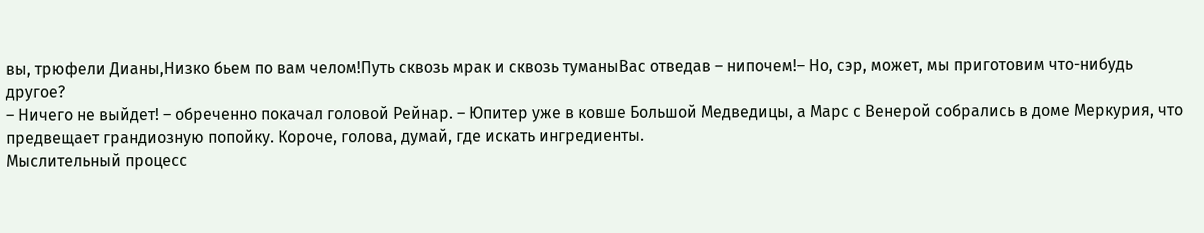вы, трюфели Дианы,Низко бьем по вам челом!Путь сквозь мрак и сквозь туманыВас отведав – нипочем!– Но, сэр, может, мы приготовим что-нибудь другое?
– Ничего не выйдет! – обреченно покачал головой Рейнар. – Юпитер уже в ковше Большой Медведицы, а Марс с Венерой собрались в доме Меркурия, что предвещает грандиозную попойку. Короче, голова, думай, где искать ингредиенты.
Мыслительный процесс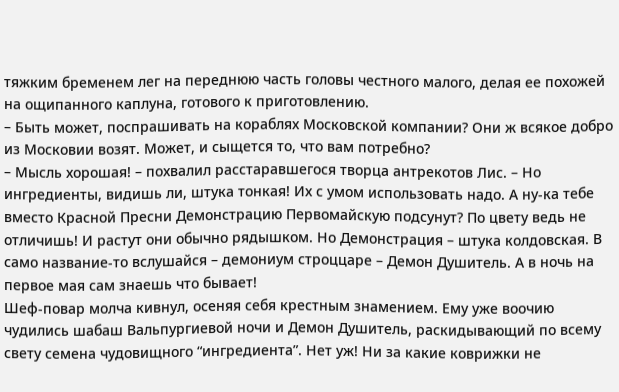тяжким бременем лег на переднюю часть головы честного малого, делая ее похожей на ощипанного каплуна, готового к приготовлению.
– Быть может, поспрашивать на кораблях Московской компании? Они ж всякое добро из Московии возят. Может, и сыщется то, что вам потребно?
– Мысль хорошая! – похвалил расстаравшегося творца антрекотов Лис. – Но ингредиенты, видишь ли, штука тонкая! Их с умом использовать надо. А ну-ка тебе вместо Красной Пресни Демонстрацию Первомайскую подсунут? По цвету ведь не отличишь! И растут они обычно рядышком. Но Демонстрация – штука колдовская. В само название-то вслушайся – демониум строццаре – Демон Душитель. А в ночь на первое мая сам знаешь что бывает!
Шеф-повар молча кивнул, осеняя себя крестным знамением. Ему уже воочию чудились шабаш Вальпургиевой ночи и Демон Душитель, раскидывающий по всему свету семена чудовищного “ингредиента”. Нет уж! Ни за какие коврижки не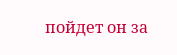пойдет он за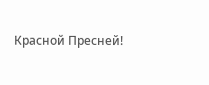Красной Пресней!